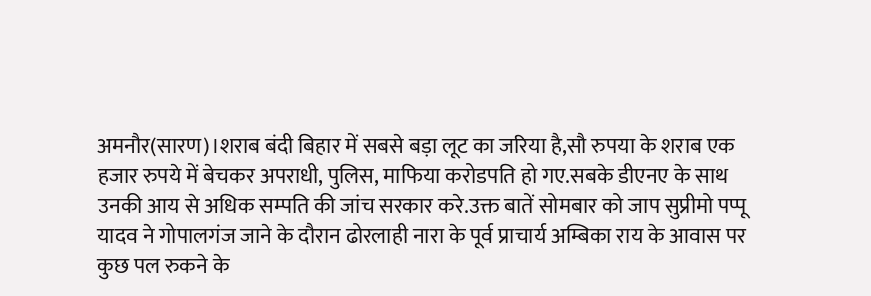अमनौर(सारण)।शराब बंदी बिहार में सबसे बड़ा लूट का जरिया है,सौ रुपया के शराब एक हजार रुपये में बेचकर अपराधी, पुलिस, माफिया करोडपति हो गए.सबके डीएनए के साथ उनकी आय से अधिक सम्पति की जांच सरकार करे.उक्त बातें सोमबार को जाप सुप्रीमो पप्पू यादव ने गोपालगंज जाने के दौरान ढोरलाही नारा के पूर्व प्राचार्य अम्बिका राय के आवास पर कुछ पल रुकने के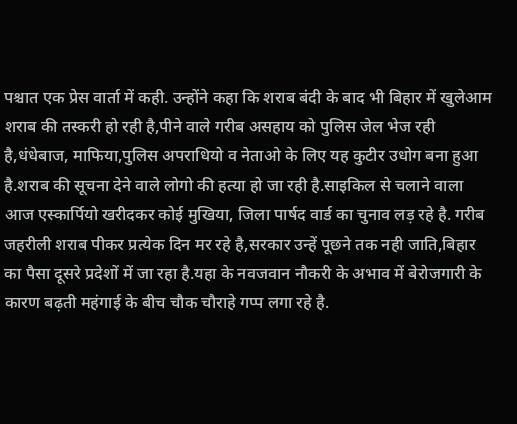पश्चात एक प्रेस वार्ता में कही. उन्होंने कहा कि शराब बंदी के बाद भी बिहार में खुलेआम शराब की तस्करी हो रही है,पीने वाले गरीब असहाय को पुलिस जेल भेज रही है,धंधेबाज, माफिया,पुलिस अपराधियो व नेताओ के लिए यह कुटीर उधोग बना हुआ है.शराब की सूचना देने वाले लोगो की हत्या हो जा रही है.साइकिल से चलाने वाला आज एस्कार्पियो खरीदकर कोई मुखिया, जिला पार्षद वार्ड का चुनाव लड़ रहे है. गरीब जहरीली शराब पीकर प्रत्येक दिन मर रहे है,सरकार उन्हें पूछने तक नही जाति,बिहार का पैसा दूसरे प्रदेशों में जा रहा है.यहा के नवजवान नौकरी के अभाव में बेरोजगारी के कारण बढ़ती महंगाई के बीच चौक चौराहे गप्प लगा रहे है.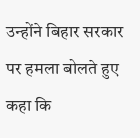उन्होंने बिहार सरकार पर हमला बोलते हुए कहा कि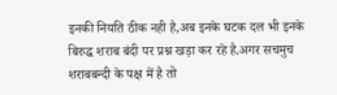इनकी नियति ठीक नही है,अब इनके घटक दल भी इनके बिरुद्ध शराब बंदी पर प्रश्न खड़ा कर रहे है.अगर सचमुच शराबबन्दी के पक्ष में है तो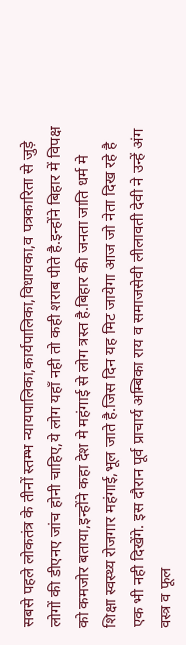सबसे पहले लोकतंत्र के तीनों स्तम्भ न्यायपालिका,कार्यपालिका,विधायका,व पत्रकारिता से जुड़े लोगों की डीएनए जांच होनी चाहिए,ये लोग यहाँ नही तो कही शराब पीते है.इन्होंने बिहार में विपक्ष को कमजोर बताया,इन्होंने कहा देश मे महंगाई से लोग त्रस्त है.बिहार की जनता जाति धर्म मे शिक्षा स्वस्थ्य रोजगार महंगाई,भूल जाते है.जिस दिन यह मिट जायेगा आज जो नेता दिख रहे है एक भी नही दिखेंगे. इस दौरान पूर्व प्राचार्य अम्बिका राय व समाजसेवी लीलावती देवी ने उन्हें अंग वस्त्र व फूल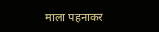माला पहनाकर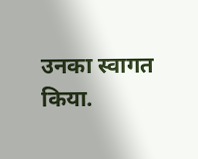उनका स्वागत किया.